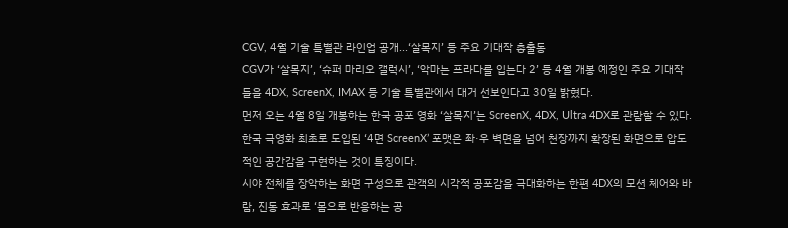CGV, 4월 기술 특별관 라인업 공개...‘살목지’ 등 주요 기대작 총출동
CGV가 ‘살목지’, ‘슈퍼 마리오 갤럭시’, ‘악마는 프라다를 입는다 2’ 등 4월 개봉 예정인 주요 기대작들을 4DX, ScreenX, IMAX 등 기술 특별관에서 대거 선보인다고 30일 밝혔다.
먼저 오는 4월 8일 개봉하는 한국 공포 영화 ‘살목지’는 ScreenX, 4DX, Ultra 4DX로 관람할 수 있다. 한국 극영화 최초로 도입된 ‘4면 ScreenX’ 포맷은 좌·우 벽면을 넘어 천장까지 확장된 화면으로 압도적인 공간감을 구현하는 것이 특징이다.
시야 전체를 장악하는 화면 구성으로 관객의 시각적 공포감을 극대화하는 한편 4DX의 모션 체어와 바람, 진동 효과로 ‘몸으로 반응하는 공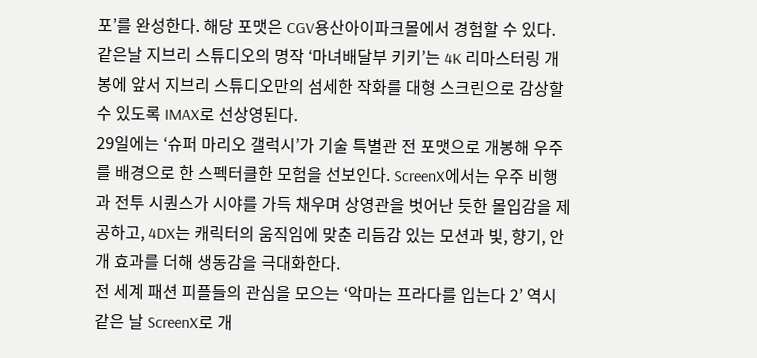포’를 완성한다. 해당 포맷은 CGV용산아이파크몰에서 경험할 수 있다.
같은날 지브리 스튜디오의 명작 ‘마녀배달부 키키’는 4K 리마스터링 개봉에 앞서 지브리 스튜디오만의 섬세한 작화를 대형 스크린으로 감상할 수 있도록 IMAX로 선상영된다.
29일에는 ‘슈퍼 마리오 갤럭시’가 기술 특별관 전 포맷으로 개봉해 우주를 배경으로 한 스펙터클한 모험을 선보인다. ScreenX에서는 우주 비행과 전투 시퀀스가 시야를 가득 채우며 상영관을 벗어난 듯한 몰입감을 제공하고, 4DX는 캐릭터의 움직임에 맞춘 리듬감 있는 모션과 빛, 향기, 안개 효과를 더해 생동감을 극대화한다.
전 세계 패션 피플들의 관심을 모으는 ‘악마는 프라다를 입는다 2’ 역시 같은 날 ScreenX로 개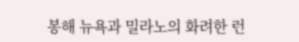봉해 뉴욕과 밀라노의 화려한 런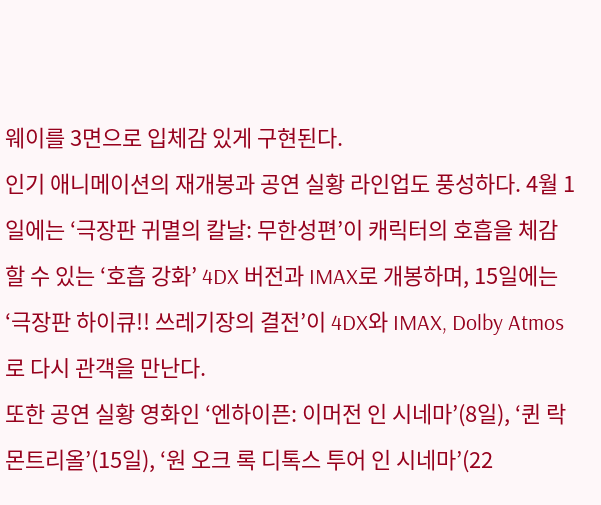웨이를 3면으로 입체감 있게 구현된다.
인기 애니메이션의 재개봉과 공연 실황 라인업도 풍성하다. 4월 1일에는 ‘극장판 귀멸의 칼날: 무한성편’이 캐릭터의 호흡을 체감할 수 있는 ‘호흡 강화’ 4DX 버전과 IMAX로 개봉하며, 15일에는 ‘극장판 하이큐!! 쓰레기장의 결전’이 4DX와 IMAX, Dolby Atmos로 다시 관객을 만난다.
또한 공연 실황 영화인 ‘엔하이픈: 이머전 인 시네마’(8일), ‘퀸 락 몬트리올’(15일), ‘원 오크 록 디톡스 투어 인 시네마’(22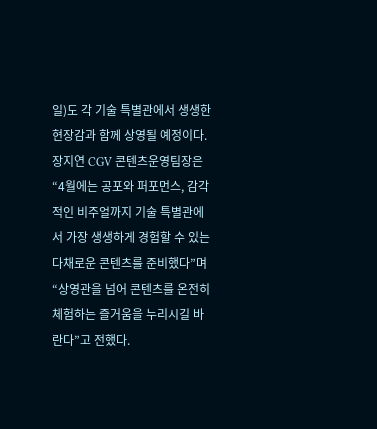일)도 각 기술 특별관에서 생생한 현장감과 함께 상영될 예정이다.
장지연 CGV 콘텐츠운영팀장은 “4월에는 공포와 퍼포먼스, 감각적인 비주얼까지 기술 특별관에서 가장 생생하게 경험할 수 있는 다채로운 콘텐츠를 준비했다”며 “상영관을 넘어 콘텐츠를 온전히 체험하는 즐거움을 누리시길 바란다”고 전했다.